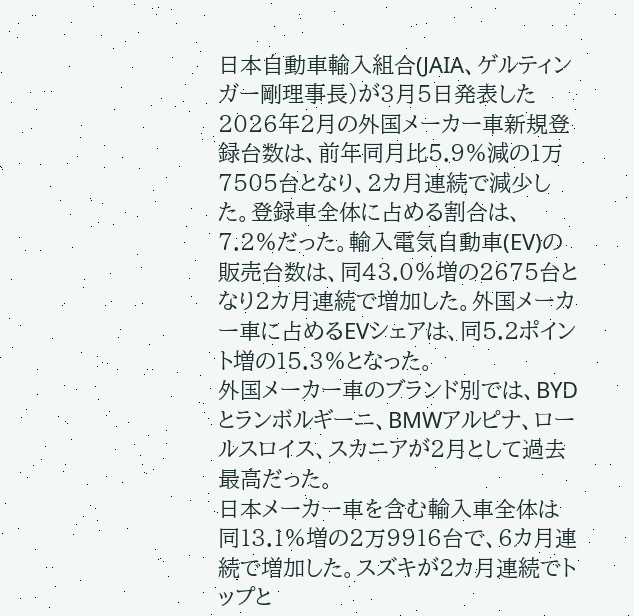日本自動車輸入組合(JAIA、ゲルティンガー剛理事長)が3月5日発表した2026年2月の外国メーカー車新規登録台数は、前年同月比5.9%減の1万7505台となり、2カ月連続で減少した。登録車全体に占める割合は、7.2%だった。輸入電気自動車(EV)の販売台数は、同43.0%増の2675台となり2カ月連続で増加した。外国メーカー車に占めるEVシェアは、同5.2ポイント増の15.3%となった。
外国メーカー車のブランド別では、BYDとランボルギーニ、BMWアルピナ、ロールスロイス、スカニアが2月として過去最高だった。
日本メーカー車を含む輸入車全体は同13.1%増の2万9916台で、6カ月連続で増加した。スズキが2カ月連続でトップと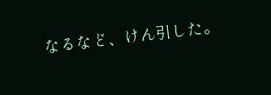なるなど、けん引した。